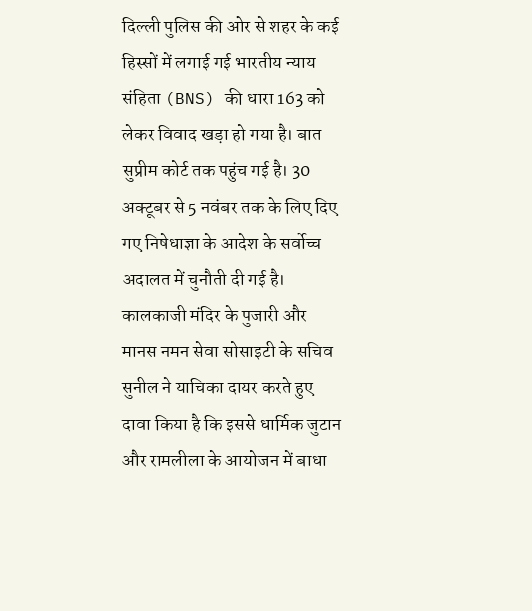दिल्ली पुलिस की ओर से शहर के कई हिस्सों में लगाई गई भारतीय न्याय संहिता (BNS) की धारा 163 को लेकर विवाद खड़ा हो गया है। बात सुप्रीम कोर्ट तक पहुंच गई है। 30 अक्टूबर से 5 नवंबर तक के लिए दिए गए निषेधाज्ञा के आदेश के सर्वोच्च अदालत में चुनौती दी गई है। कालकाजी मंदिर के पुजारी और मानस नमन सेवा सोसाइटी के सचिव सुनील ने याचिका दायर करते हुए दावा किया है कि इससे धार्मिक जुटान और रामलीला के आयोजन में बाधा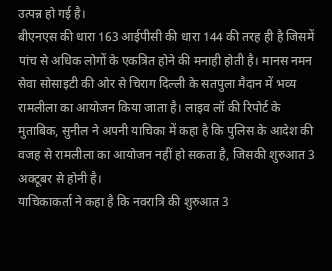उत्पन्न हो गई है।
बीएनएस की धारा 163 आईपीसी की धारा 144 की तरह ही है जिसमें पांच से अधिक लोगों के एकत्रित होने की मनाही होती है। मानस नमन सेवा सोसाइटी की ओर से चिराग दिल्ली के सतपुला मैदान में भव्य रामलीला का आयोजन किया जाता है। लाइव लॉ की रिपोर्ट के मुताबिक, सुनील ने अपनी याचिका में कहा है कि पुलिस के आदेश की वजह से रामलीला का आयोजन नहीं हो सकता है, जिसकी शुरुआत 3 अक्टूबर से होनी है।
याचिकाकर्ता ने कहा है कि नवरात्रि की शुरुआत 3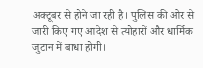अक्टूबर से होने जा रही है। पुलिस की ओर से जारी किए गए आदेश से त्योहारों और धार्मिक जुटान में बाधा होगी।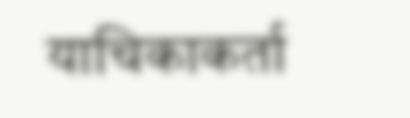याचिकाकर्ता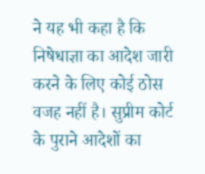ने यह भी कहा है कि निषेधाज्ञा का आदेश जारी करने के लिए कोई ठोस वजह नहीं है। सुप्रीम कोर्ट के पुराने आदेशों का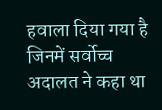हवाला दिया गया है जिनमें सर्वोच्च अदालत ने कहा था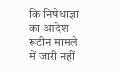कि निषेधाज्ञा का आदेश रूटीन मामले में जारी नहीं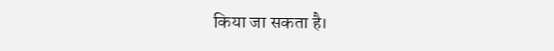किया जा सकता है।